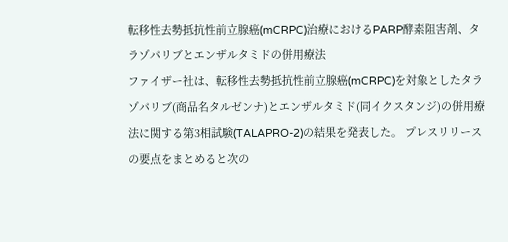転移性去勢抵抗性前立腺癌(mCRPC)治療におけるPARP酵素阻害剤、タラゾパリブとエンザルタミドの併用療法
ファイザー社は、転移性去勢抵抗性前立腺癌(mCRPC)を対象としたタラゾパリブ(商品名タルゼンナ)とエンザルタミド(同イクスタンジ)の併用療法に関する第3相試験(TALAPRO-2)の結果を発表した。 プレスリリースの要点をまとめると次の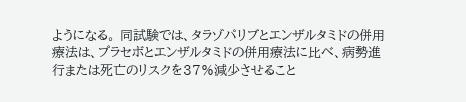ようになる。 同試験では、タラゾパリブとエンザルタミドの併用療法は、プラセボとエンザルタミドの併用療法に比べ、病勢進行または死亡のリスクを37%減少させること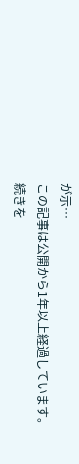が示…
この記事は公開から1年以上経過しています。
続きを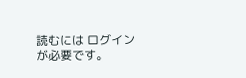読むには ログイン が必要です。